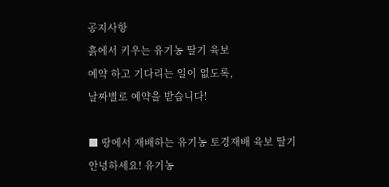공지사항
흙에서 키우는 유기농 딸기 육보
예약 하고 기다리는 일이 없도록,
날짜별로 예약을 받습니다!

■ 땅에서 재배하는 유기농 토경재배 육보 딸기
안녕하세요! 유기농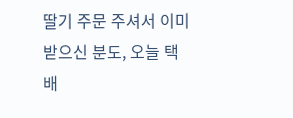딸기 주문 주셔서 이미 받으신 분도, 오늘 택배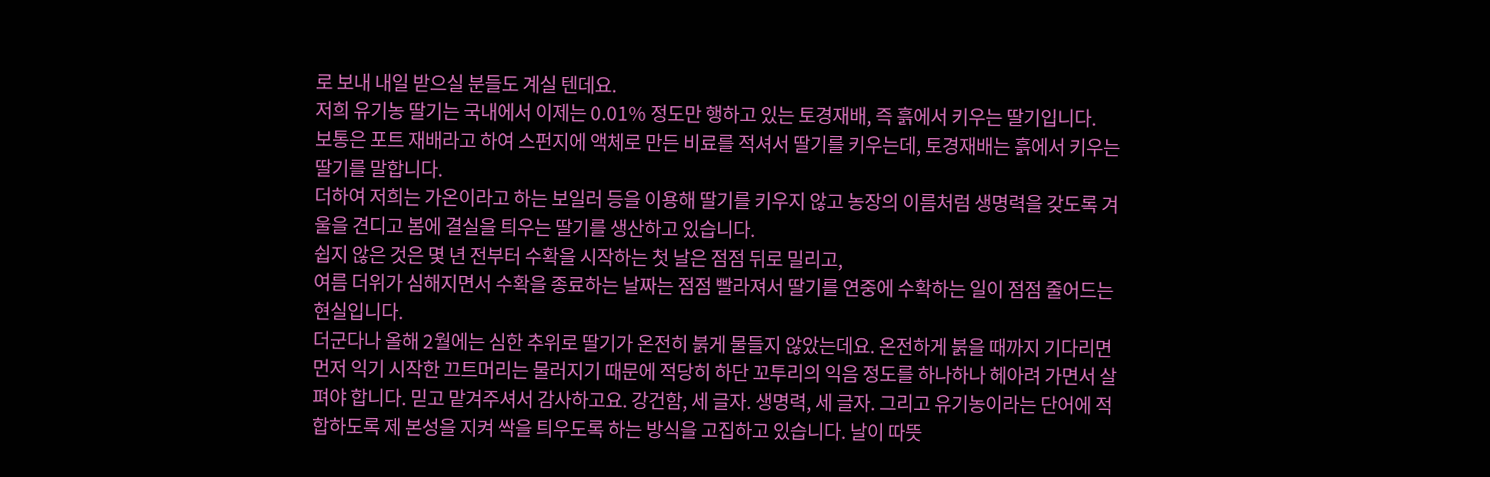로 보내 내일 받으실 분들도 계실 텐데요.
저희 유기농 딸기는 국내에서 이제는 0.01% 정도만 행하고 있는 토경재배, 즉 흙에서 키우는 딸기입니다.
보통은 포트 재배라고 하여 스펀지에 액체로 만든 비료를 적셔서 딸기를 키우는데, 토경재배는 흙에서 키우는 딸기를 말합니다.
더하여 저희는 가온이라고 하는 보일러 등을 이용해 딸기를 키우지 않고 농장의 이름처럼 생명력을 갖도록 겨울을 견디고 봄에 결실을 틔우는 딸기를 생산하고 있습니다.
쉽지 않은 것은 몇 년 전부터 수확을 시작하는 첫 날은 점점 뒤로 밀리고,
여름 더위가 심해지면서 수확을 종료하는 날짜는 점점 빨라져서 딸기를 연중에 수확하는 일이 점점 줄어드는 현실입니다.
더군다나 올해 2월에는 심한 추위로 딸기가 온전히 붉게 물들지 않았는데요. 온전하게 붉을 때까지 기다리면 먼저 익기 시작한 끄트머리는 물러지기 때문에 적당히 하단 꼬투리의 익음 정도를 하나하나 헤아려 가면서 살펴야 합니다. 믿고 맡겨주셔서 감사하고요. 강건함, 세 글자. 생명력, 세 글자. 그리고 유기농이라는 단어에 적합하도록 제 본성을 지켜 싹을 틔우도록 하는 방식을 고집하고 있습니다. 날이 따뜻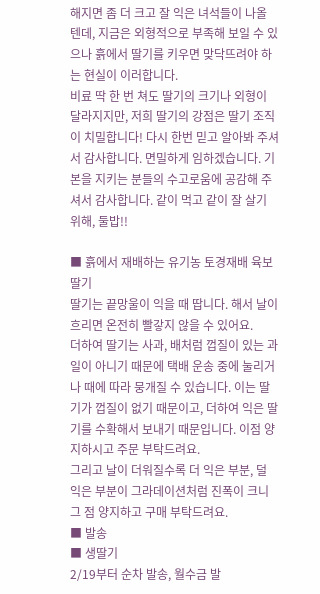해지면 좀 더 크고 잘 익은 녀석들이 나올 텐데, 지금은 외형적으로 부족해 보일 수 있으나 흙에서 딸기를 키우면 맞닥뜨려야 하는 현실이 이러합니다.
비료 딱 한 번 쳐도 딸기의 크기나 외형이 달라지지만, 저희 딸기의 강점은 딸기 조직이 치밀합니다! 다시 한번 믿고 알아봐 주셔서 감사합니다. 면밀하게 임하겠습니다. 기본을 지키는 분들의 수고로움에 공감해 주셔서 감사합니다. 같이 먹고 같이 잘 살기 위해, 둘밥!!

■ 흙에서 재배하는 유기농 토경재배 육보 딸기
딸기는 끝망울이 익을 때 땁니다. 해서 날이 흐리면 온전히 빨갛지 않을 수 있어요.
더하여 딸기는 사과, 배처럼 껍질이 있는 과일이 아니기 때문에 택배 운송 중에 눌리거나 때에 따라 뭉개질 수 있습니다. 이는 딸기가 껍질이 없기 때문이고, 더하여 익은 딸기를 수확해서 보내기 때문입니다. 이점 양지하시고 주문 부탁드려요.
그리고 날이 더워질수록 더 익은 부분, 덜 익은 부분이 그라데이션처럼 진폭이 크니 그 점 양지하고 구매 부탁드려요.
■ 발송
■ 생딸기
2/19부터 순차 발송, 월수금 발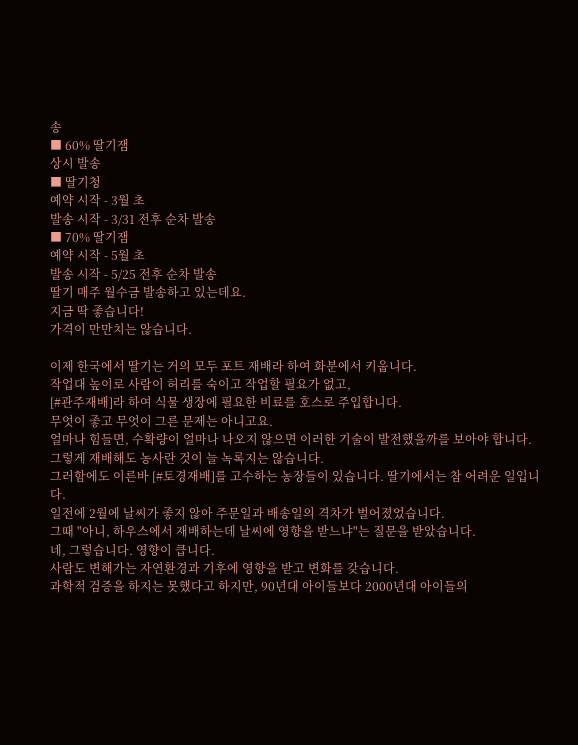송
■ 60% 딸기잼
상시 발송
■ 딸기청
예약 시작 - 3월 초
발송 시작 - 3/31 전후 순차 발송
■ 70% 딸기잼
예약 시작 - 5월 초
발송 시작 - 5/25 전후 순차 발송
딸기 매주 월수금 발송하고 있는데요.
지금 딱 좋습니다!
가격이 만만치는 않습니다.

이제 한국에서 딸기는 거의 모두 포트 재배라 하여 화분에서 키웁니다.
작업대 높이로 사람이 허리를 숙이고 작업할 필요가 없고,
[#관주재배]라 하여 식물 생장에 필요한 비료를 호스로 주입합니다.
무엇이 좋고 무엇이 그른 문제는 아니고요.
얼마나 힘들면, 수확량이 얼마나 나오지 않으면 이러한 기술이 발전했을까를 보아야 합니다.
그렇게 재배해도 농사란 것이 늘 녹록지는 않습니다.
그러함에도 이른바 [#토경재배]를 고수하는 농장들이 있습니다. 딸기에서는 참 어려운 일입니다.
일전에 2월에 날씨가 좋지 않아 주문일과 배송일의 격차가 벌어졌었습니다.
그때 "아니, 하우스에서 재배하는데 날씨에 영향을 받느냐"는 질문을 받았습니다.
네, 그렇습니다. 영향이 큽니다.
사람도 변해가는 자연환경과 기후에 영향을 받고 변화를 갖습니다.
과학적 검증을 하지는 못했다고 하지만, 90년대 아이들보다 2000년대 아이들의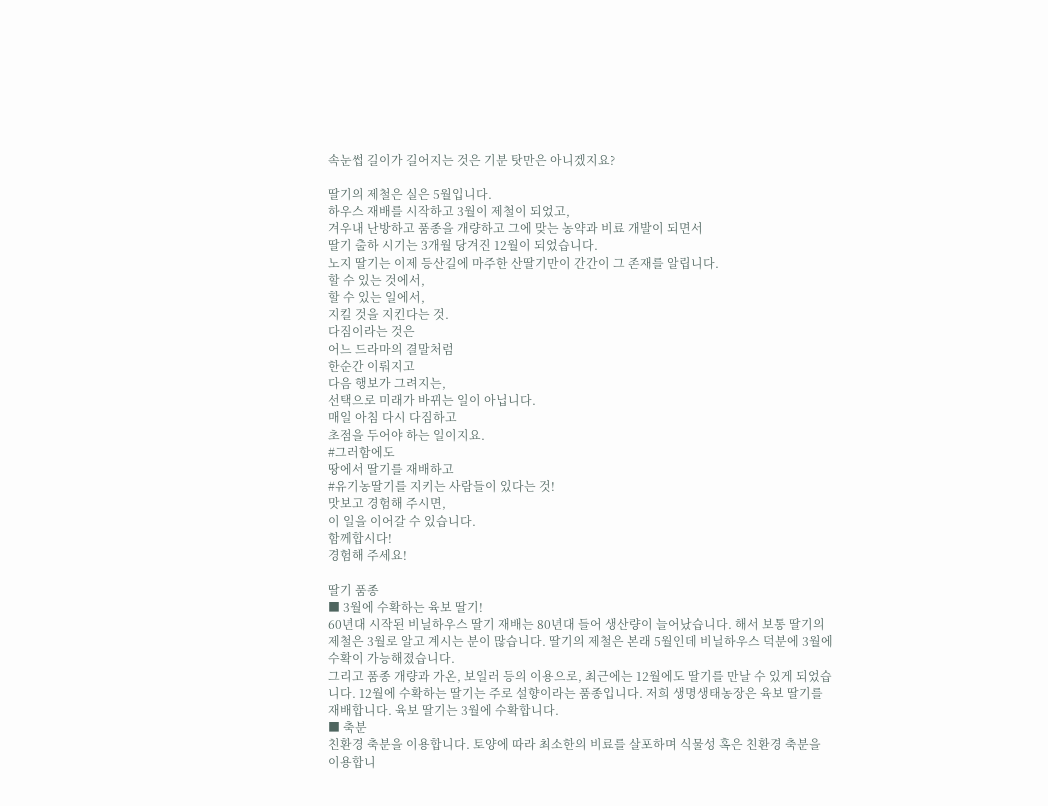속눈썹 길이가 길어지는 것은 기분 탓만은 아니겠지요?

딸기의 제철은 실은 5월입니다.
하우스 재배를 시작하고 3월이 제철이 되었고,
겨우내 난방하고 품종을 개량하고 그에 맞는 농약과 비료 개발이 되면서
딸기 출하 시기는 3개월 당겨진 12월이 되었습니다.
노지 딸기는 이제 등산길에 마주한 산딸기만이 간간이 그 존재를 알립니다.
할 수 있는 것에서,
할 수 있는 일에서,
지킬 것을 지킨다는 것.
다짐이라는 것은
어느 드라마의 결말처럼
한순간 이뤄지고
다음 행보가 그려지는,
선택으로 미래가 바뀌는 일이 아닙니다.
매일 아침 다시 다짐하고
초점을 두어야 하는 일이지요.
#그러함에도
땅에서 딸기를 재배하고
#유기농딸기를 지키는 사람들이 있다는 것!
맛보고 경험해 주시면,
이 일을 이어갈 수 있습니다.
함께합시다!
경험해 주세요!

딸기 품종
■ 3월에 수확하는 육보 딸기!
60년대 시작된 비닐하우스 딸기 재배는 80년대 들어 생산량이 늘어났습니다. 해서 보통 딸기의 제철은 3월로 알고 계시는 분이 많습니다. 딸기의 제철은 본래 5월인데 비닐하우스 덕분에 3월에 수확이 가능해졌습니다.
그리고 품종 개량과 가온, 보일러 등의 이용으로, 최근에는 12월에도 딸기를 만날 수 있게 되었습니다. 12월에 수확하는 딸기는 주로 설향이라는 품종입니다. 저희 생명생태농장은 육보 딸기를 재배합니다. 육보 딸기는 3월에 수확합니다.
■ 축분
친환경 축분을 이용합니다. 토양에 따라 최소한의 비료를 살포하며 식물성 혹은 친환경 축분을 이용합니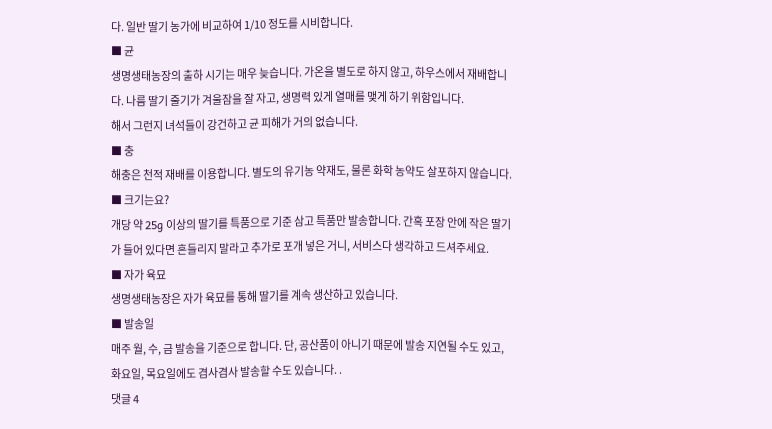다. 일반 딸기 농가에 비교하여 1/10 정도를 시비합니다.
■ 균
생명생태농장의 출하 시기는 매우 늦습니다. 가온을 별도로 하지 않고, 하우스에서 재배합니다. 나름 딸기 줄기가 겨울잠을 잘 자고, 생명력 있게 열매를 맺게 하기 위함입니다.
해서 그런지 녀석들이 강건하고 균 피해가 거의 없습니다.
■ 충
해충은 천적 재배를 이용합니다. 별도의 유기농 약재도, 물론 화학 농약도 살포하지 않습니다.
■ 크기는요?
개당 약 25g 이상의 딸기를 특품으로 기준 삼고 특품만 발송합니다. 간혹 포장 안에 작은 딸기가 들어 있다면 흔들리지 말라고 추가로 포개 넣은 거니, 서비스다 생각하고 드셔주세요.
■ 자가 육묘
생명생태농장은 자가 육묘를 통해 딸기를 계속 생산하고 있습니다.
■ 발송일
매주 월, 수, 금 발송을 기준으로 합니다. 단, 공산품이 아니기 때문에 발송 지연될 수도 있고, 화요일, 목요일에도 겸사겸사 발송할 수도 있습니다. .
댓글 4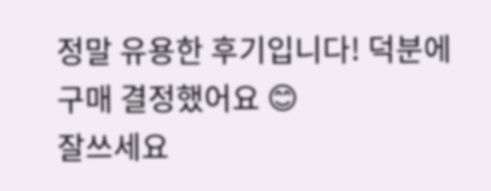정말 유용한 후기입니다! 덕분에 구매 결정했어요 😊
잘쓰세요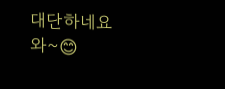대단하네요
와~😊